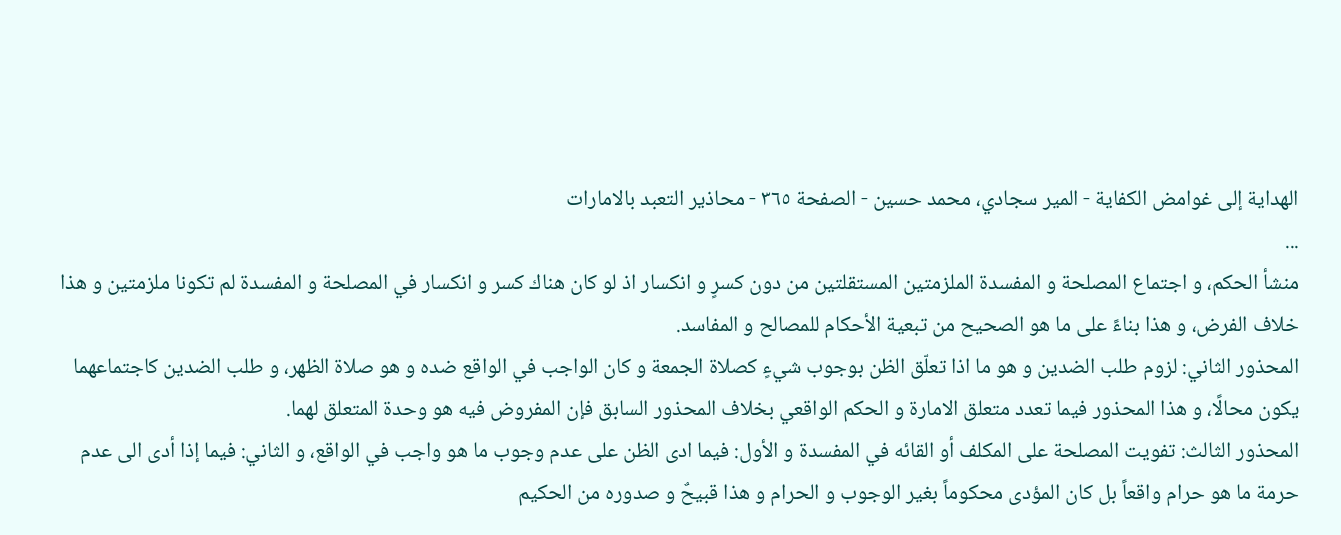الهداية إلى غوامض الكفاية - المير سجادي، محمد حسين - الصفحة ٣٦٥ - محاذير التعبد بالامارات
...
منشأ الحكم، و اجتماع المصلحة و المفسدة الملزمتين المستقلتين من دون كسرٍ و انكسار اذ لو كان هناك كسر و انكسار في المصلحة و المفسدة لم تكونا ملزمتين و هذا خلاف الفرض، و هذا بناءً على ما هو الصحيح من تبعية الأحكام للمصالح و المفاسد.
المحذور الثاني: لزوم طلب الضدين و هو ما اذا تعلّق الظن بوجوب شيءٍ كصلاة الجمعة و كان الواجب في الواقع ضده و هو صلاة الظهر، و طلب الضدين كاجتماعهما يكون محالًا، و هذا المحذور فيما تعدد متعلق الامارة و الحكم الواقعي بخلاف المحذور السابق فإن المفروض فيه هو وحدة المتعلق لهما.
المحذور الثالث: تفويت المصلحة على المكلف أو القائه في المفسدة و الأول: فيما ادى الظن على عدم وجوب ما هو واجب في الواقع، و الثاني: فيما إذا أدى الى عدم حرمة ما هو حرام واقعاً بل كان المؤدى محكوماً بغير الوجوب و الحرام و هذا قبيحٌ و صدوره من الحكيم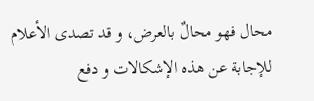محال فهو محالٌ بالعرض، و قد تصدى الأعلام للإجابة عن هذه الإشكالات و دفع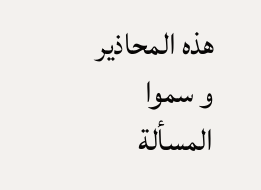هذه المحاذير و سموا المسألة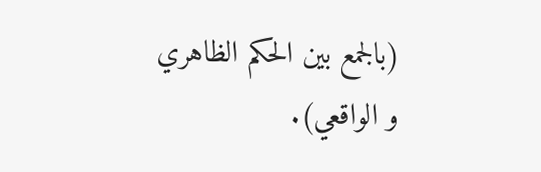(بالجمع بين الحكم الظاهري و الواقعي).